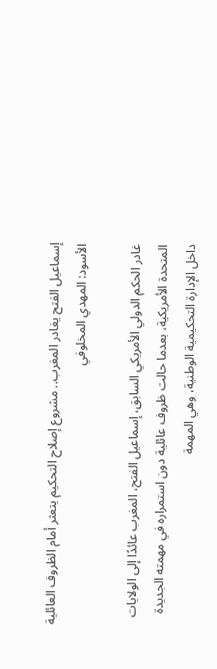إسماعيل الفتح يغادر المغرب.. مشروع إصلاح التحكيم يتعثر أمام الظروف العائلية
الأسود: المهدي المخلوفي

غادر الحكم الدولي الأمريكي السابق، إسماعيل الفتح، المغرب عائدًا إلى الولايات المتحدة الأمريكية، بعدما حالت ظروف عائلية دون استمراره في مهمته الجديدة داخل الإدارة التحكيمية الوطنية، وهي المهمة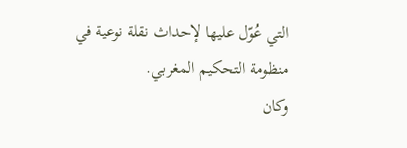التي عُوّل عليها لإحداث نقلة نوعية في منظومة التحكيم المغربي.
وكان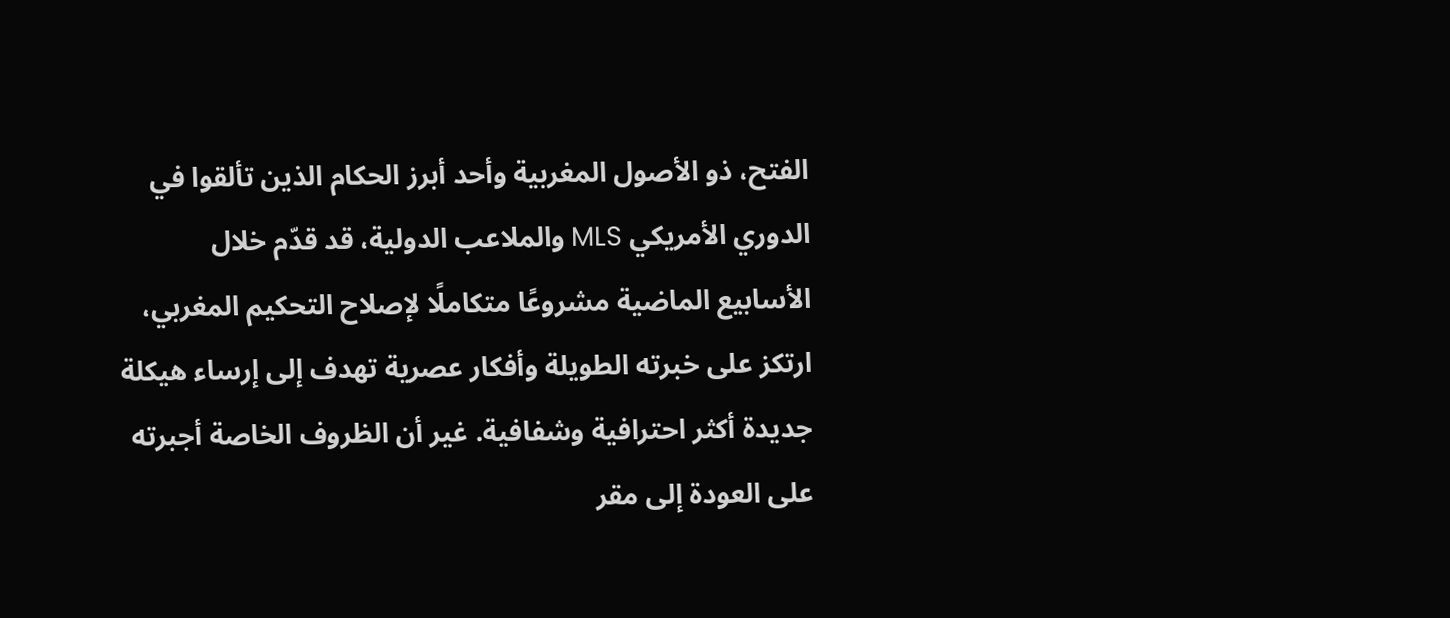الفتح، ذو الأصول المغربية وأحد أبرز الحكام الذين تألقوا في الدوري الأمريكي MLS والملاعب الدولية، قد قدّم خلال الأسابيع الماضية مشروعًا متكاملًا لإصلاح التحكيم المغربي، ارتكز على خبرته الطويلة وأفكار عصرية تهدف إلى إرساء هيكلة جديدة أكثر احترافية وشفافية. غير أن الظروف الخاصة أجبرته على العودة إلى مقر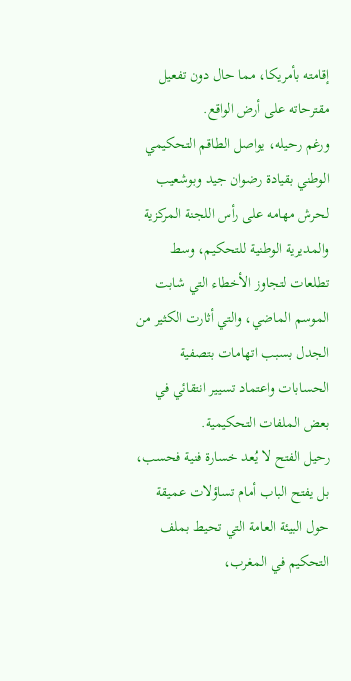إقامته بأمريكا، مما حال دون تفعيل مقترحاته على أرض الواقع.
ورغم رحيله، يواصل الطاقم التحكيمي الوطني بقيادة رضوان جيد وبوشعيب لحرش مهامه على رأس اللجنة المركزية والمديرية الوطنية للتحكيم، وسط تطلعات لتجاوز الأخطاء التي شابت الموسم الماضي، والتي أثارت الكثير من الجدل بسبب اتهامات بتصفية الحسابات واعتماد تسيير انتقائي في بعض الملفات التحكيمية.
رحيل الفتح لا يُعد خسارة فنية فحسب، بل يفتح الباب أمام تساؤلات عميقة حول البيئة العامة التي تحيط بملف التحكيم في المغرب،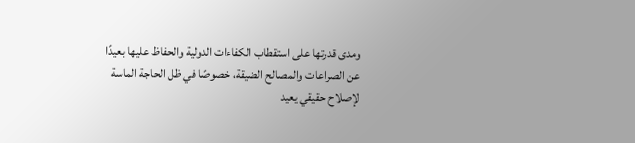ومدى قدرتها على استقطاب الكفاءات الدولية والحفاظ عليها بعيدًا عن الصراعات والمصالح الضيقة، خصوصًا في ظل الحاجة الماسة لإصلاح حقيقي يعيد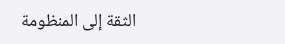الثقة إلى المنظومة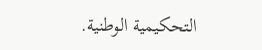التحكيمية الوطنية.